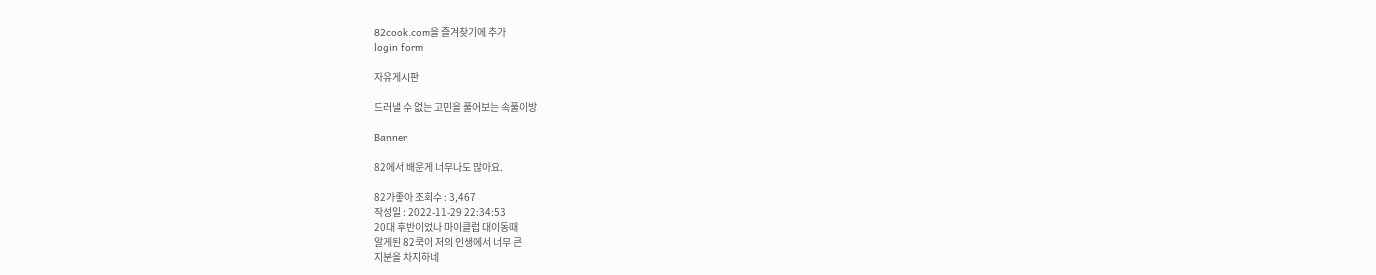82cook.com을 즐겨찾기에 추가
login form

자유게시판

드러낼 수 없는 고민을 풀어보는 속풀이방

Banner

82에서 배운게 너무나도 많아요.

82가좋아 조회수 : 3,467
작성일 : 2022-11-29 22:34:53
20대 후반이었나 마이클럽 대이동때
알게된 82쿡이 저의 인생에서 너무 큰
지분을 차지하네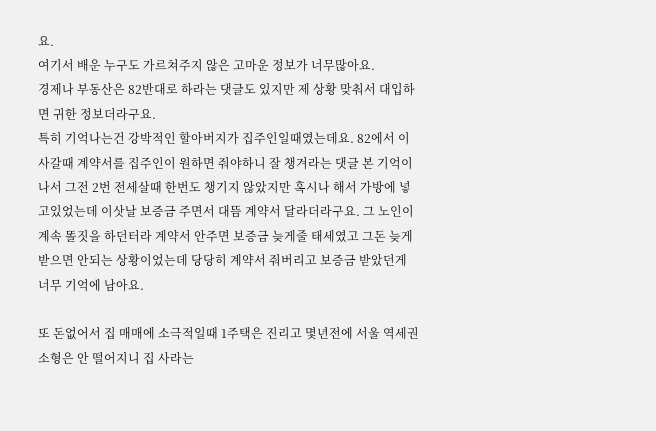요.
여기서 배운 누구도 가르쳐주지 않은 고마운 정보가 너무많아요.
경제나 부동산은 82반대로 하라는 댓글도 있지만 제 상황 맞춰서 대입하면 귀한 정보더라구요.
특히 기억나는건 강박적인 할아버지가 집주인일때였는데요. 82에서 이사갈때 계약서를 집주인이 원하면 줘야하니 잘 챙겨라는 댓글 본 기억이 나서 그전 2번 전세살때 한번도 챙기지 않았지만 혹시나 해서 가방에 넣고있었는데 이삿날 보증금 주면서 대뜸 계약서 달라더라구요. 그 노인이 계속 똘짓을 하던터라 계약서 안주면 보증금 늦게줄 태세였고 그돈 늦게 받으면 안되는 상황이었는데 당당히 계약서 줘버리고 보증금 받았던게 너무 기억에 남아요.

또 돈없어서 집 매매에 소극적일때 1주택은 진리고 몇년전에 서울 역세권 소형은 안 떨어지니 집 사라는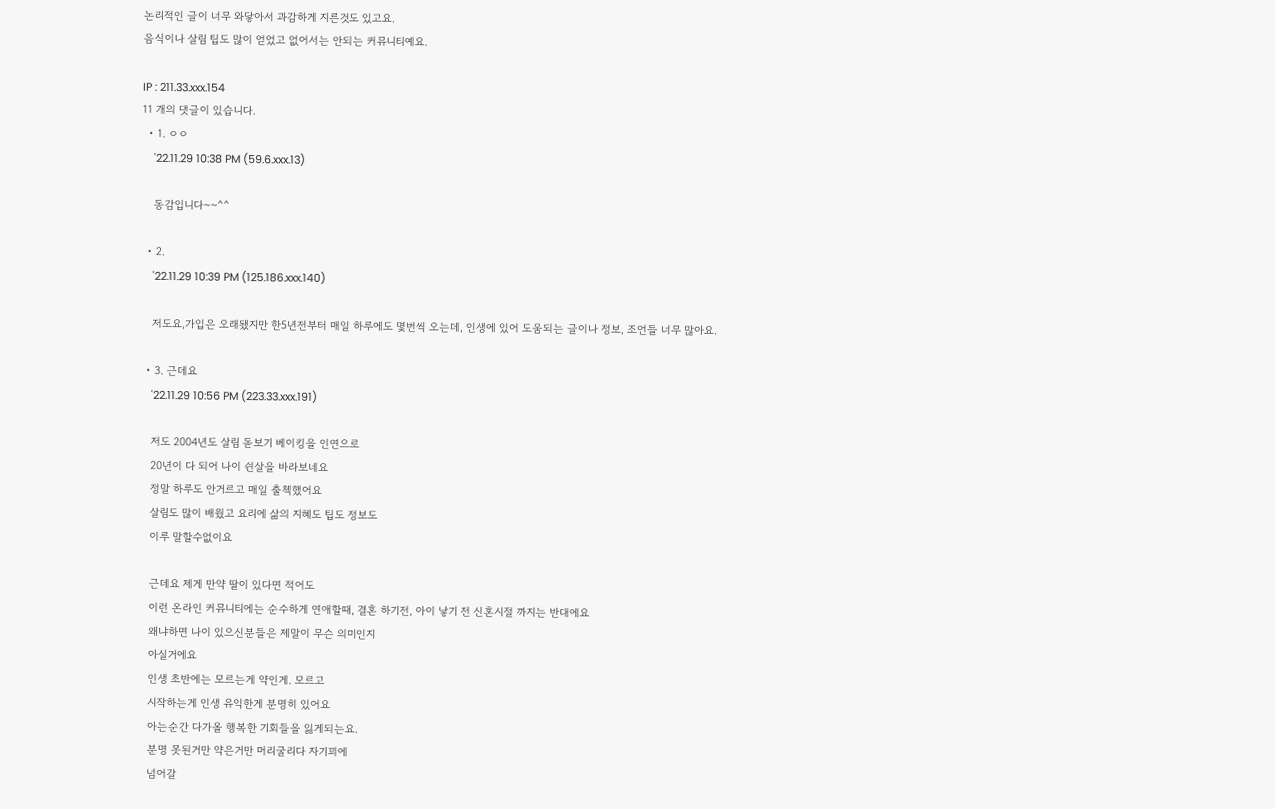논리적인 글이 너무 와닿아서 과감하게 지른것도 있고요.
음식이나 살림 팁도 많이 얻었고 없어서는 안되는 커뮤니티예요.

IP : 211.33.xxx.154
11 개의 댓글이 있습니다.
  • 1. ㅇㅇ
    '22.11.29 10:38 PM (59.6.xxx.13)

    동감입니다~~^^

  • 2.
    '22.11.29 10:39 PM (125.186.xxx.140)

    저도요,가입은 오래됐지만 한5년전부터 매일 하루에도 몇번씩 오는데, 인생에 있어 도움되는 글이나 정보, 조언들 너무 많아요.

  • 3. 근데요
    '22.11.29 10:56 PM (223.33.xxx.191)

    저도 2004년도 살림 돋보기 베이킹을 인연으로
    20년이 다 되어 나이 쉰살을 바라보네요
    정말 하루도 안거르고 매일 출첵했어요
    살림도 많이 배웠고 요리에 삶의 지혜도 팁도 정보도
    이루 말할수없이요

    근데요 제게 만약 딸이 있다면 적어도
    이런 온라인 커뮤니티에는 순수하게 연애할때, 결혼 하기전, 아이 낳기 전 신혼시절 까지는 반대에요
    왜냐하면 나이 있으신분들은 제말이 무슨 의미인지
    아실거에요
    인생 초반에는 모르는게 약인게. 모르고
    시작하는게 인생 유익한게 분명히 있어요
    아는순간 다가올 행복한 기회들을 잃게되는요.
    분명 못된거만 약은거만 머리굴리다 자기꾀에
    넘어갈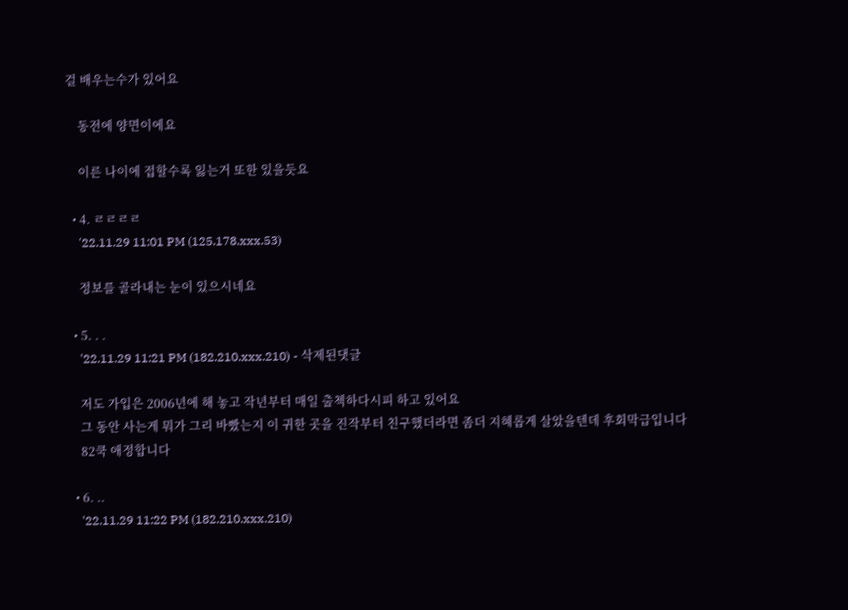걸 배우는수가 있어요

    동전에 양면이에요

    이른 나이에 접할수록 잃는거 또한 있을듯요

  • 4. ㄹㄹㄹㄹ
    '22.11.29 11:01 PM (125.178.xxx.53)

    정보를 골라내는 눈이 있으시네요

  • 5. . .
    '22.11.29 11:21 PM (182.210.xxx.210) - 삭제된댓글

    저도 가입은 2006년에 해 놓고 작년부터 매일 출첵하다시피 하고 있어요
    그 동안 사는게 뭐가 그리 바빴는지 이 귀한 곳을 진작부터 친구했더라면 좀더 지혜롭게 살았을텐데 후회막급입니다
    82쿡 애정합니다

  • 6. ..
    '22.11.29 11:22 PM (182.210.xxx.210)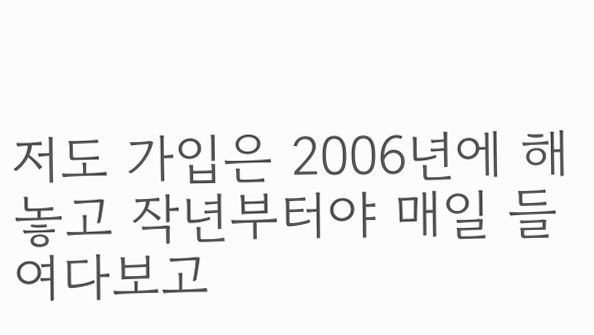저도 가입은 2006년에 해 놓고 작년부터야 매일 들여다보고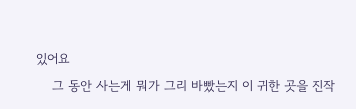있어요
    그 동안 사는게 뭐가 그리 바빴는지 이 귀한 곳을 진작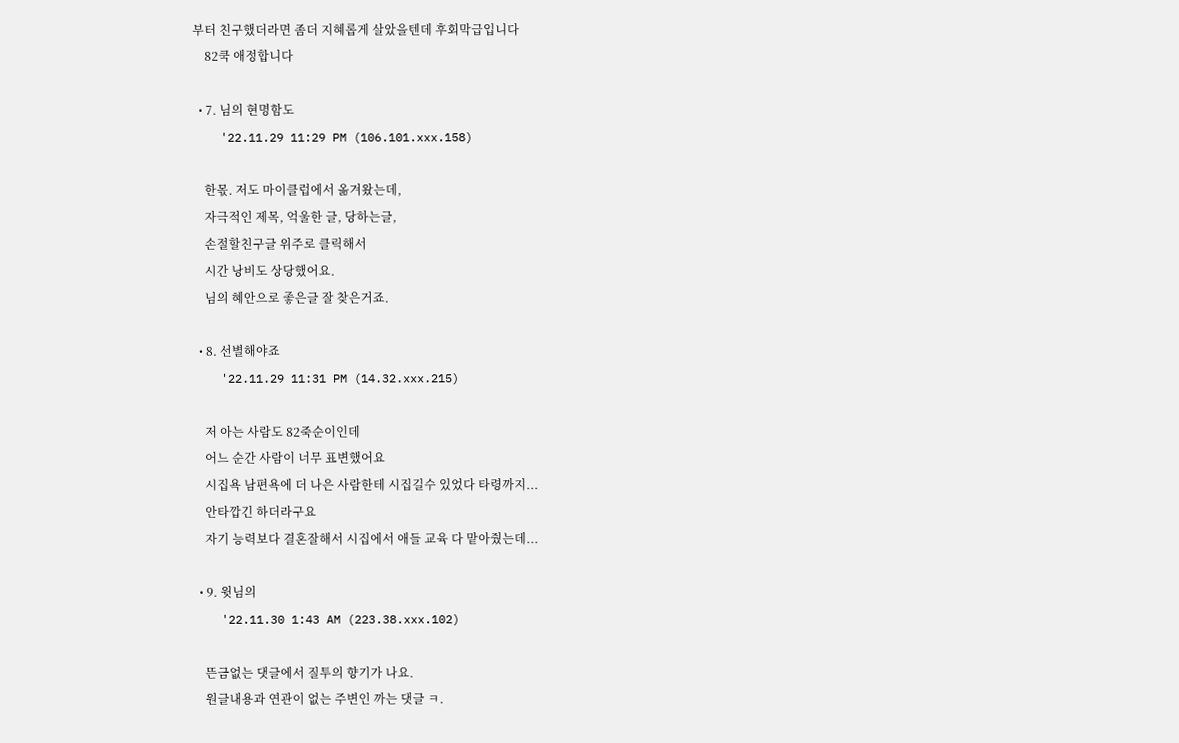부터 친구했더라면 좀더 지혜롭게 살았을텐데 후회막급입니다
    82쿡 애정합니다

  • 7. 님의 현명함도
    '22.11.29 11:29 PM (106.101.xxx.158)

    한몫. 저도 마이클럽에서 옮겨왔는데,
    자극적인 제목, 억울한 글, 당하는글,
    손절할친구글 위주로 클릭해서
    시간 낭비도 상당했어요.
    님의 혜안으로 좋은글 잘 찾은거죠.

  • 8. 선별해야죠
    '22.11.29 11:31 PM (14.32.xxx.215)

    저 아는 사람도 82죽순이인데
    어느 순간 사람이 너무 표변했어요
    시집욕 남편욕에 더 나은 사람한테 시집길수 있었다 타령까지...
    안타깝긴 하더라구요
    자기 능력보다 결혼잘해서 시집에서 애들 교육 다 맡아줬는데...

  • 9. 윗님의
    '22.11.30 1:43 AM (223.38.xxx.102)

    뜬금없는 댓글에서 질투의 향기가 나요.
    원글내용과 연관이 없는 주변인 까는 댓글 ㅋ.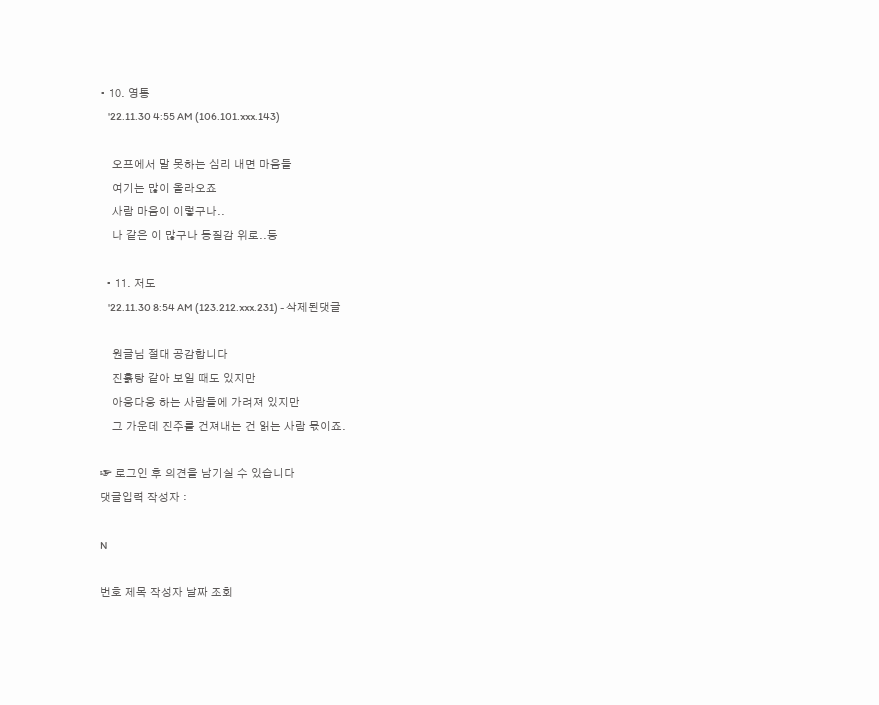• 10. 영통
    '22.11.30 4:55 AM (106.101.xxx.143)

    오프에서 말 못하는 심리 내면 마음들
    여기는 많이 올라오죠
    사람 마음이 이렇구나..
    나 같은 이 많구나 동질감 위로..등

  • 11. 저도
    '22.11.30 8:54 AM (123.212.xxx.231) - 삭제된댓글

    원글님 절대 공감합니다
    진흙탕 같아 보일 때도 있지만
    아웅다웅 하는 사람들에 가려져 있지만
    그 가운데 진주를 건져내는 건 읽는 사람 몫이죠.

☞ 로그인 후 의견을 남기실 수 있습니다
댓글입력 작성자 :

N

번호 제목 작성자 날짜 조회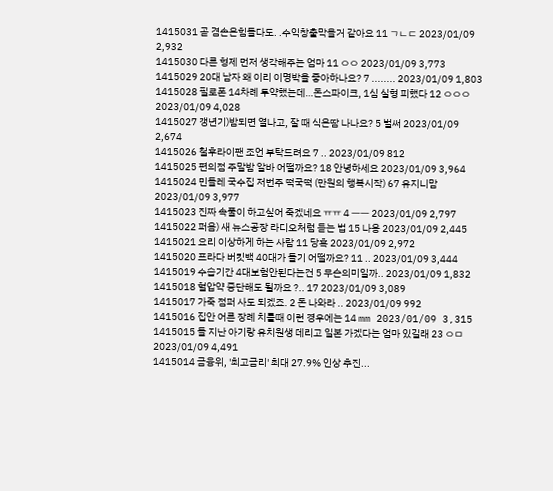1415031 곧 겸손은힘들다도. .수익창출막을거 같아요 11 ㄱㄴㄷ 2023/01/09 2,932
1415030 다른 형제 먼저 생각해주는 엄마 11 ㅇㅇ 2023/01/09 3,773
1415029 20대 남자 왜 이리 이명박을 좋아하나요? 7 ........ 2023/01/09 1,803
1415028 필로폰 14차례 투약했는데…돈스파이크, 1심 실형 피했다 12 ㅇㅇㅇ 2023/01/09 4,028
1415027 갱년기)밤되면 열나고, 잘 때 식은땀 나나요? 5 벌써 2023/01/09 2,674
1415026 철후라이팬 조언 부탁드려요 7 .. 2023/01/09 812
1415025 편의점 주말밤 알바 어떨까요? 18 안녕하세요 2023/01/09 3,964
1415024 민들레 국수집 저번주 떡국떡 (만원의 행복시작) 67 유지니맘 2023/01/09 3,977
1415023 진짜 속풀이 하고싶어 죽겠네요 ㅠㅠ 4 ㅡㅡ 2023/01/09 2,797
1415022 퍼옴) 새 뉴스공장 라디오처럼 듣는 법 15 나옹 2023/01/09 2,445
1415021 요리 이상하게 하는 사람 11 당혹 2023/01/09 2,972
1415020 프라다 버킷백 40대가 들기 어떨까요? 11 .. 2023/01/09 3,444
1415019 수습기간 4대보험안된다는건 5 무슨의미일까.. 2023/01/09 1,832
1415018 혈압약 중단해도 될까요 ?.. 17 2023/01/09 3,089
1415017 가죽 점퍼 사도 되겠죠. 2 돈 나와라 .. 2023/01/09 992
1415016 집안 어른 장례 치를때 이런 경우에는 14 mm 2023/01/09 3,315
1415015 돌 지난 아기랑 유치원생 데리고 일본 가겠다는 엄마 있길래 23 ㅇㅁ 2023/01/09 4,491
1415014 금융위, '최고금리' 최대 27.9% 인상 추진...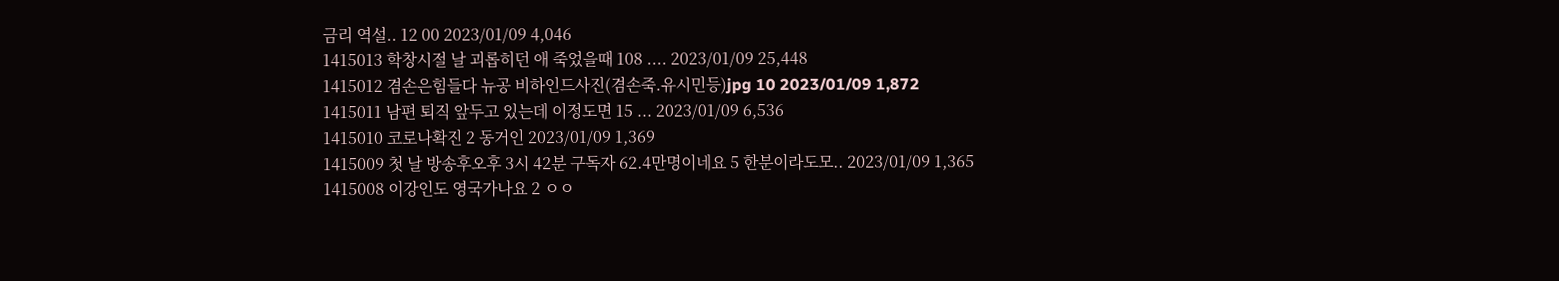금리 역설.. 12 00 2023/01/09 4,046
1415013 학창시절 날 괴롭히던 애 죽었을때 108 .... 2023/01/09 25,448
1415012 겸손은힘들다 뉴공 비하인드사진(겸손죽.유시민등)jpg 10 2023/01/09 1,872
1415011 남편 퇴직 앞두고 있는데 이정도면 15 ... 2023/01/09 6,536
1415010 코로나확진 2 동거인 2023/01/09 1,369
1415009 첫 날 방송후오후 3시 42분 구독자 62.4만명이네요 5 한분이라도모.. 2023/01/09 1,365
1415008 이강인도 영국가나요 2 ㅇㅇ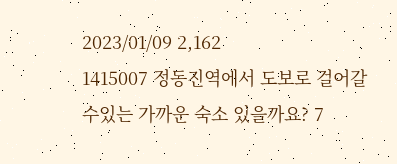2023/01/09 2,162
1415007 정동진역에서 도보로 걸어갈수있는 가까운 숙소 있을까요? 7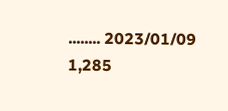........ 2023/01/09 1,285